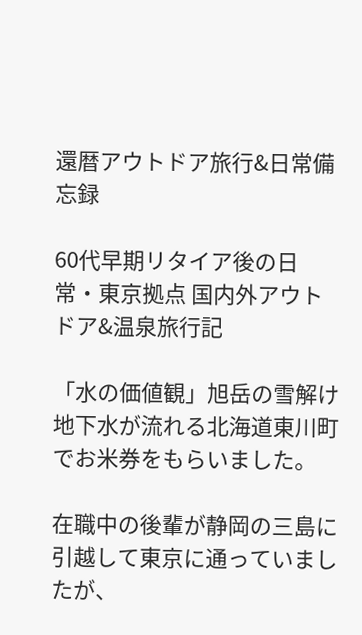還暦アウトドア旅行&日常備忘録

60代早期リタイア後の日常・東京拠点 国内外アウトドア&温泉旅行記

「水の価値観」旭岳の雪解け地下水が流れる北海道東川町でお米券をもらいました。

在職中の後輩が静岡の三島に引越して東京に通っていましたが、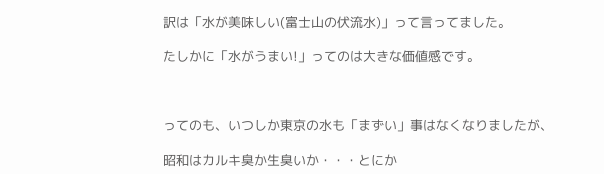訳は「水が美味しい(富士山の伏流水)」って言ってました。

たしかに「水がうまい!」ってのは大きな価値感です。



ってのも、いつしか東京の水も「まずい」事はなくなりましたが、

昭和はカルキ臭か生臭いか・・・とにか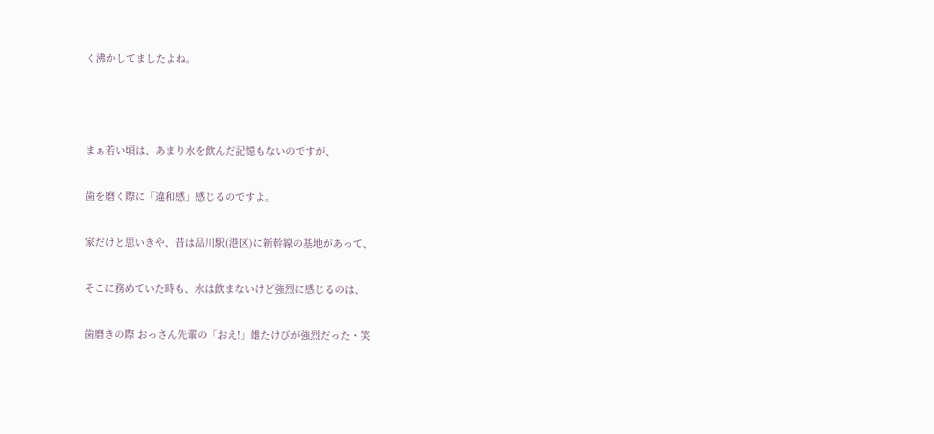く沸かしてましたよね。



まぁ若い頃は、あまり水を飲んだ記憶もないのですが、

歯を磨く際に「違和感」感じるのですよ。

家だけと思いきや、昔は品川駅(港区)に新幹線の基地があって、

そこに務めていた時も、水は飲まないけど強烈に感じるのは、

歯磨きの際 おっさん先輩の「おえ!」雄たけびが強烈だった・笑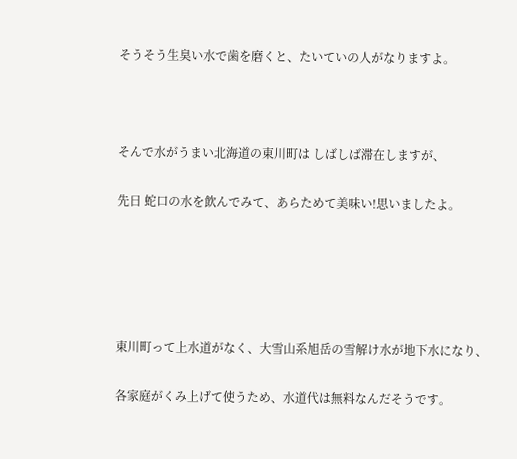そうそう生臭い水で歯を磨くと、たいていの人がなりますよ。



そんで水がうまい北海道の東川町は しばしば滞在しますが、

先日 蛇口の水を飲んでみて、あらためて美味い!思いましたよ。





東川町って上水道がなく、大雪山系旭岳の雪解け水が地下水になり、

各家庭がくみ上げて使うため、水道代は無料なんだそうです。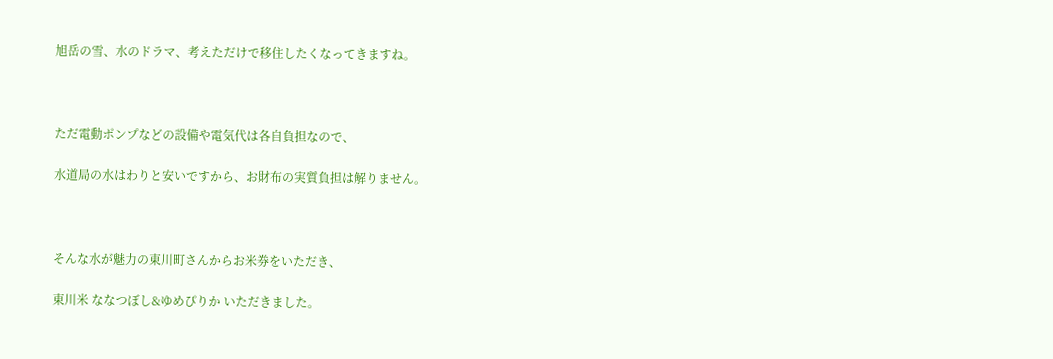旭岳の雪、水のドラマ、考えただけで移住したくなってきますね。



ただ電動ポンプなどの設備や電気代は各自負担なので、

水道局の水はわりと安いですから、お財布の実質負担は解りません。



そんな水が魅力の東川町さんからお米券をいただき、

東川米 ななつぼし&ゆめぴりか いただきました。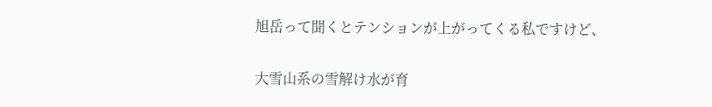旭岳って聞くとテンションが上がってくる私ですけど、

大雪山系の雪解け水が育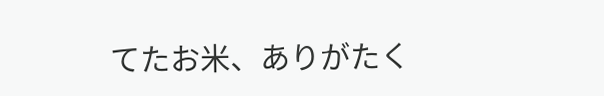てたお米、ありがたく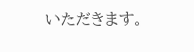いただきます。